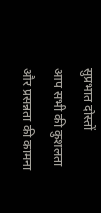सुप्रभात दोस्तों
आप सभी की कुशलता और प्रसन्नता की कामना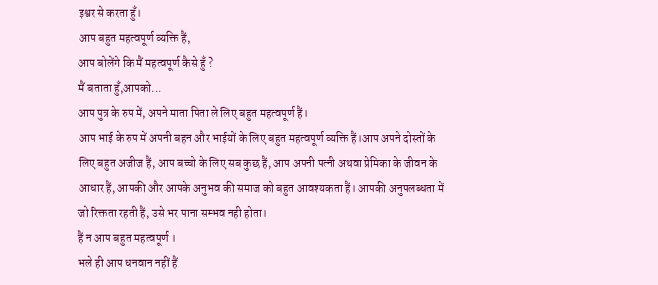इश्वर से करता हुँ।
आप बहुत महत्वपूर्ण व्यक्ति हैं,
आप बोलेंगे कि मैं महत्वपूर्ण कैसे हुँ ?
मैं बताता हुँ,आपको...
आप पुत्र के रुप में, अपने माता पिता ले लिए बहुत महत्वपूर्ण हैं।
आप भाई के रुप में अपनी बहन और भाईयों के लिए बहुत महत्वपूर्ण व्यक्ति हैं।आप अपने दोस्तों के लिए बहुत अजीज हैं, आप बच्चो के लिए सब कुछ हैं, आप अपनी पत्नी अथवा प्रेमिका के जीवन के आधार हैं, आपकी और आपके अनुभव की समाज को बहुत आवश्यकता हैं। आपकी अनुपलब्धता में जो रिक्तता रहती हैं, उसे भर पाना सम्भव नही होता।
हैं न आप बहुत महत्वपूर्ण ।
भले ही आप धनवान नहीं हैं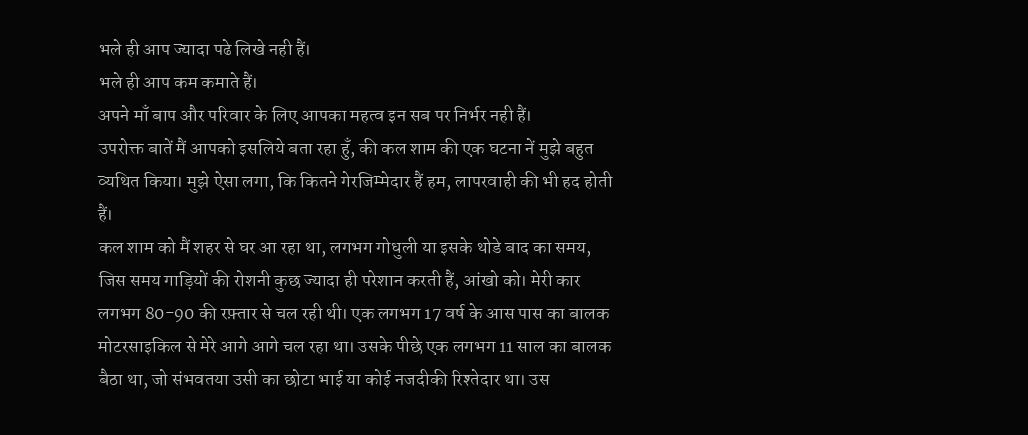भले ही आप ज्यादा पढे लिखे नही हैं।
भले ही आप कम कमाते हैं।
अपने माँ बाप और परिवार के लिए आपका महत्व इन सब पर निर्भर नही हैं।
उपरोक्त बातें मैं आपको इसलिये बता रहा हुँ, की कल शाम की एक घटना नें मुझे बहुत व्यथित किया। मुझे ऐसा लगा, कि कितने गेरजिम्मेदार हैं हम, लापरवाही की भी हद होती हैं।
कल शाम को मैं शहर से घर आ रहा था, लगभग गोधुली या इसके थोडे बाद का समय, जिस समय गाड़ियों की रोशनी कुछ ज्यादा ही परेशान करती हैं, आंखो को। मेरी कार लगभग 80-90 की रफ़्तार से चल रही थी। एक लगभग 17 वर्ष के आस पास का बालक मोटरसाइकिल से मेरे आगे आगे चल रहा था। उसके पीछे एक लगभग 11 साल का बालक बैठा था, जो संभवतया उसी का छोटा भाई या कोई नजदीकी रिश्तेदार था। उस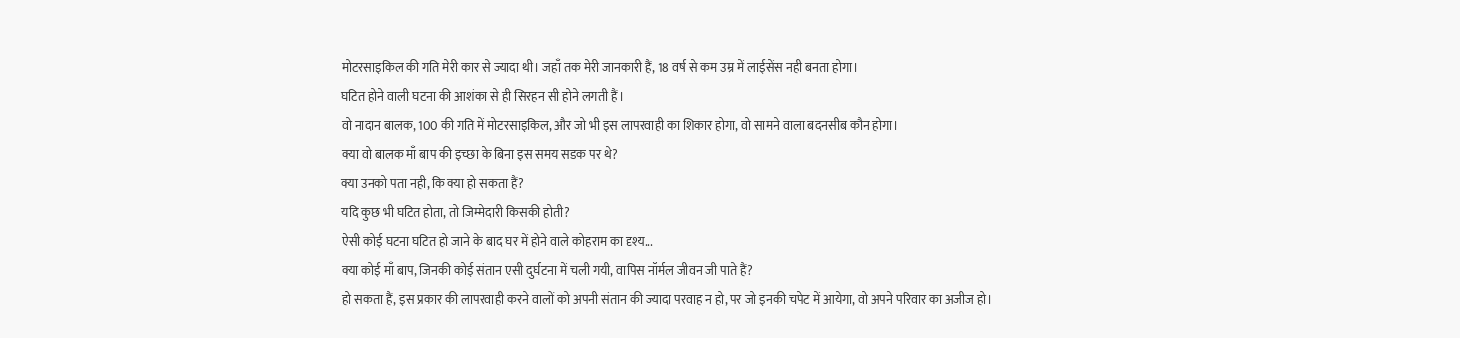मोटरसाइकिल की गति मेरी कार से ज्यादा थी। जहाँ तक मेरी जानकारी हैं, 18 वर्ष से कम उम्र में लाईसेंस नही बनता होगा।
घटित होने वाली घटना की आशंका से ही सिरहन सी होने लगती हैं।
वो नादान बालक, 100 की गति में मोटरसाइकिल, और जो भी इस लापरवाही का शिकार होगा, वो सामने वाला बदनसीब कौन होगा।
क्या वो बालक माँ बाप की इच्छा के बिना इस समय सडक पर थे?
क्या उनको पता नही, कि क्या हो सकता हैं?
यदि कुछ भी घटित होता, तो जिम्मेदारी किसकी होती?
ऐसी कोई घटना घटित हो जाने के बाद घर में होने वाले कोहराम का दृश्य...
क्या कोई माँ बाप, जिनकी कोई संतान एसी दुर्घटना में चली गयी, वापिस नॉर्मल जीवन जी पाते हैं?
हो सकता हैं, इस प्रकार की लापरवाही करने वालों को अपनी संतान की ज्यादा परवाह न हो, पर जो इनकी चपेट में आयेगा, वो अपने परिवार का अजीज हो।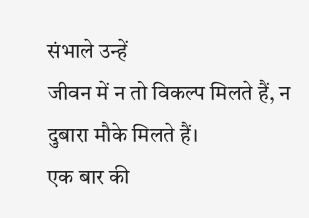संभाले उन्हें
जीवन में न तो विकल्प मिलते हैं, न दुबारा मौके मिलते हैं।
एक बार की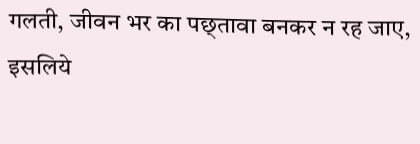गलती, जीवन भर का पछ्तावा बनकर न रह जाए,
इसलिये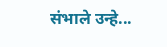संभाले उन्हे...